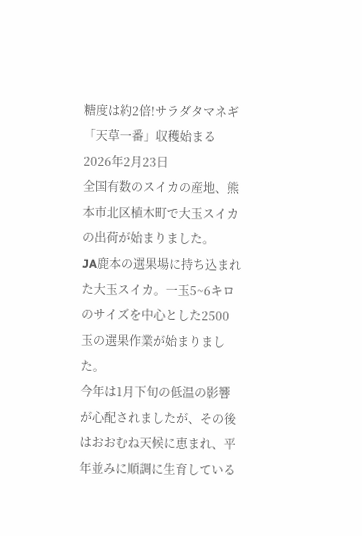糖度は約2倍!サラダタマネギ「天草一番」収穫始まる
2026年2月23日
全国有数のスイカの産地、熊本市北区植木町で大玉スイカの出荷が始まりました。
JA鹿本の選果場に持ち込まれた大玉スイカ。一玉5~6キロのサイズを中心とした2500玉の選果作業が始まりました。
今年は1月下旬の低温の影響が心配されましたが、その後はおおむね天候に恵まれ、平年並みに順調に生育している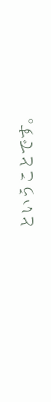ということです。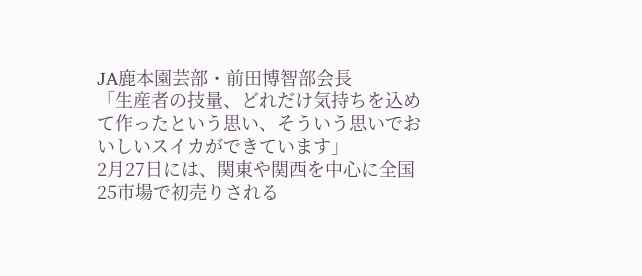JA鹿本園芸部・前田博智部会長
「生産者の技量、どれだけ気持ちを込めて作ったという思い、そういう思いでおいしいスイカができています」
2月27日には、関東や関西を中心に全国25市場で初売りされる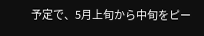予定で、5月上旬から中旬をピー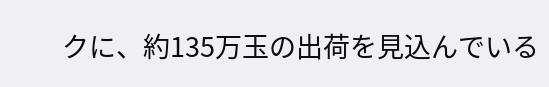クに、約135万玉の出荷を見込んでいる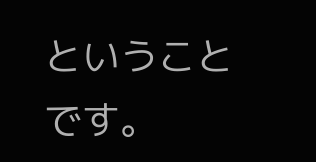ということです。